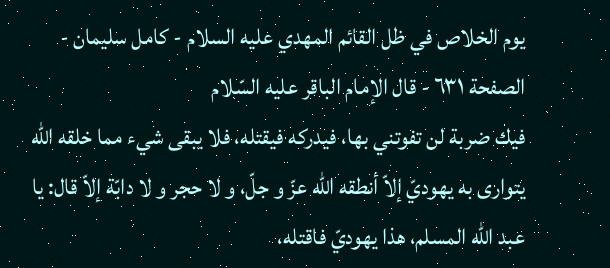يوم الخلاص في ظل القائم المهدي عليه السلام - كامل سليمان - الصفحة ٦٣١ - قال الإمام الباقر عليه السّلام
فيك ضربة لن تفوتني بها، فيدركه فيقتله، فلا يبقى شيء مما خلقه اللّه يتوارى به يهوديّ إلاّ أنطقه اللّه عزّ و جلّ، و لا حجر و لا دابّة إلاّ قال: يا عبد الله المسلم، هذا يهوديّ فاقتله،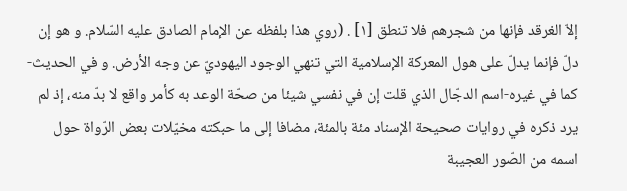إلاّ الغرقد فإنها من شجرهم فلا تنطق [١] . (روي هذا بلفظه عن الإمام الصادق عليه السّلام. و هو إن دلّ فإنما يدلّ على هول المعركة الإسلامية التي تنهي الوجود اليهوديّ عن وجه الأرض. و في الحديث-كما في غيره-اسم الدجّال الذي قلت إن في نفسي شيئا من صحّة الوعد به كأمر واقع لا بدّ منه، إذ لم يرد ذكره في روايات صحيحة الإسناد مئة بالمئة، مضافا إلى ما حبكته مخيّلات بعض الرّواة حول اسمه من الصّور العجيبة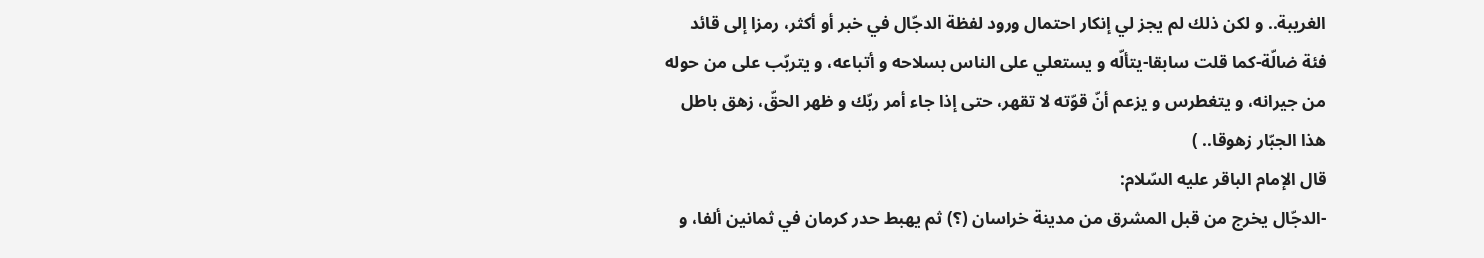الغريبة.. و لكن ذلك لم يجز لي إنكار احتمال ورود لفظة الدجّال في خبر أو أكثر، رمزا إلى قائد فئة ضالّة-كما قلت سابقا-يتألّه و يستعلي على الناس بسلاحه و أتباعه، و يتربّب على من حوله من جيرانه، و يتغطرس و يزعم أنّ قوّته لا تقهر، حتى إذا جاء أمر ربّك و ظهر الحقّ، زهق باطل هذا الجبّار زهوقا.. )
قال الإمام الباقر عليه السّلام:
-الدجّال يخرج من قبل المشرق من مدينة خراسان (؟) ثم يهبط حدر كرمان في ثمانين ألفا، و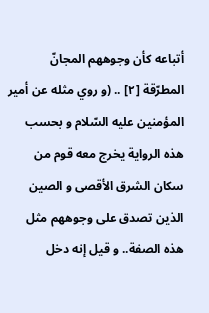أتباعه كأن وجوههم المجانّ المطرّقة [٢] .. (و روي مثله عن أمير المؤمنين عليه السّلام و بحسب هذه الرواية يخرج معه قوم من سكان الشرق الأقصى و الصين الذين تصدق على وجوههم مثل هذه الصفة.. و قيل إنه دخل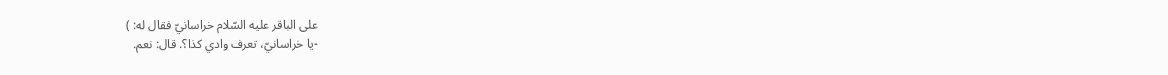على الباقر عليه السّلام خراسانيّ فقال له: )
-يا خراسانيّ، تعرف وادي كذا؟. قال: نعم.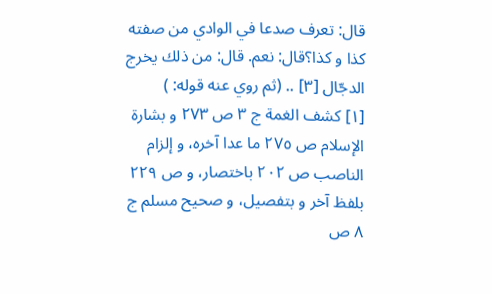قال: تعرف صدعا في الوادي من صفته كذا و كذا؟قال: نعم. قال: من ذلك يخرج الدجّال [٣] .. (ثم روي عنه قوله: )
[١] كشف الغمة ج ٣ ص ٢٧٣ و بشارة الإسلام ص ٢٧٥ ما عدا آخره، و إلزام الناصب ص ٢٠٢ باختصار، و ص ٢٢٩ بلفظ آخر و بتفصيل، و صحيح مسلم ج ٨ ص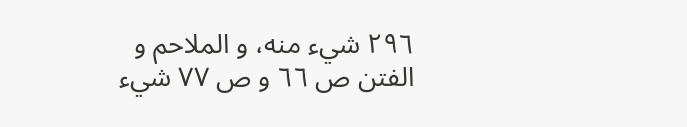٢٩٦ شيء منه، و الملاحم و الفتن ص ٦٦ و ص ٧٧ شيء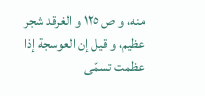منه، و ص ١٢٥ و الغرقد شجر عظيم، و قيل إن العوسجة إذا عظمت تسمّى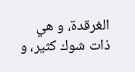الغرقدة، و هي ذات شوك كثير، و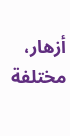أزهار، مختلفة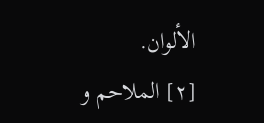الألوان.
[٢] الملاحم و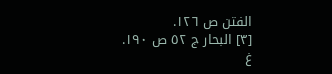الفتن ص ١٢٦.
[٣] البحار ج ٥٢ ص ١٩٠.
غ